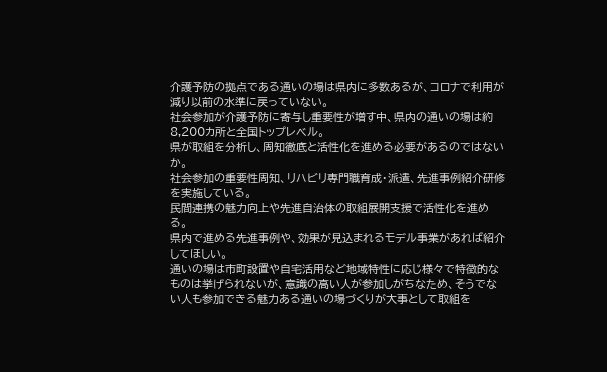介護予防の拠点である通いの場は県内に多数あるが、コロナで利用が減り以前の水準に戻っていない。
社会参加が介護予防に寄与し重要性が増す中、県内の通いの場は約8,200カ所と全国トップレベル。
県が取組を分析し、周知徹底と活性化を進める必要があるのではないか。
社会参加の重要性周知、リハビリ専門職育成・派遣、先進事例紹介研修を実施している。
民間連携の魅力向上や先進自治体の取組展開支援で活性化を進める。
県内で進める先進事例や、効果が見込まれるモデル事業があれば紹介してほしい。
通いの場は市町設置や自宅活用など地域特性に応じ様々で特徴的なものは挙げられないが、意識の高い人が参加しがちなため、そうでない人も参加できる魅力ある通いの場づくりが大事として取組を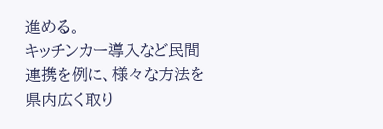進める。
キッチンカー導入など民間連携を例に、様々な方法を県内広く取り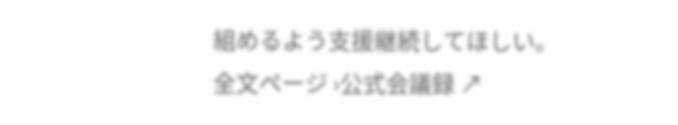組めるよう支援継続してほしい。
全文ページ ›公式会議録 ↗